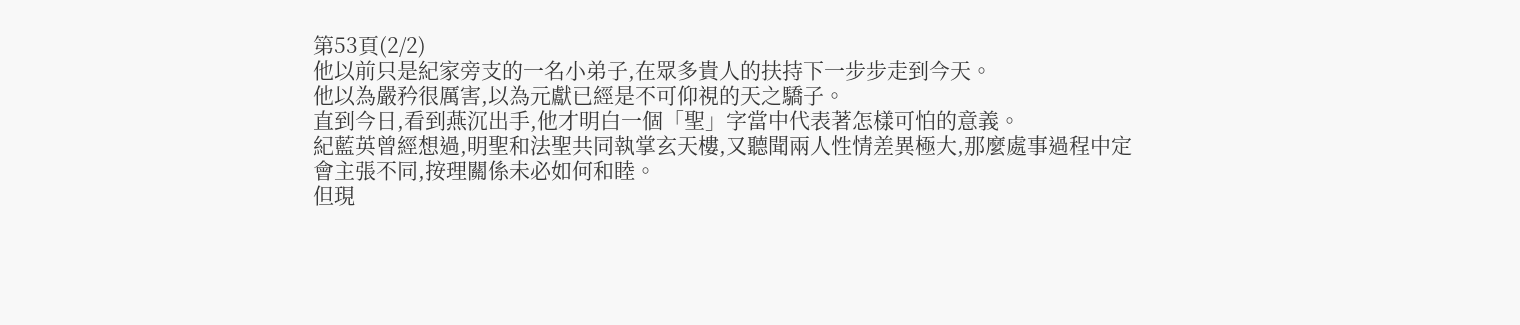第53頁(2/2)
他以前只是紀家旁支的一名小弟子,在眾多貴人的扶持下一步步走到今天。
他以為嚴矜很厲害,以為元獻已經是不可仰視的天之驕子。
直到今日,看到燕沉出手,他才明白一個「聖」字當中代表著怎樣可怕的意義。
紀藍英曾經想過,明聖和法聖共同執掌玄天樓,又聽聞兩人性情差異極大,那麼處事過程中定會主張不同,按理關係未必如何和睦。
但現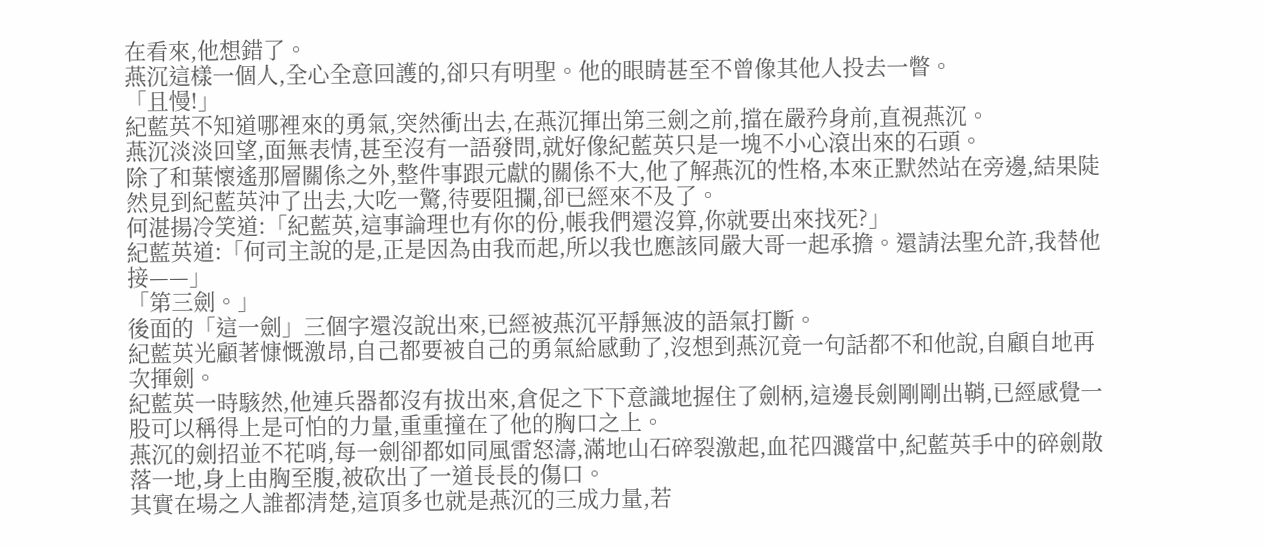在看來,他想錯了。
燕沉這樣一個人,全心全意回護的,卻只有明聖。他的眼睛甚至不曾像其他人投去一瞥。
「且慢!」
紀藍英不知道哪裡來的勇氣,突然衝出去,在燕沉揮出第三劍之前,擋在嚴矜身前,直視燕沉。
燕沉淡淡回望,面無表情,甚至沒有一語發問,就好像紀藍英只是一塊不小心滾出來的石頭。
除了和葉懷遙那層關係之外,整件事跟元獻的關係不大,他了解燕沉的性格,本來正默然站在旁邊,結果陡然見到紀藍英沖了出去,大吃一驚,待要阻攔,卻已經來不及了。
何湛揚冷笑道:「紀藍英,這事論理也有你的份,帳我們還沒算,你就要出來找死?」
紀藍英道:「何司主說的是,正是因為由我而起,所以我也應該同嚴大哥一起承擔。還請法聖允許,我替他接——」
「第三劍。」
後面的「這一劍」三個字還沒說出來,已經被燕沉平靜無波的語氣打斷。
紀藍英光顧著慷慨激昂,自己都要被自己的勇氣給感動了,沒想到燕沉竟一句話都不和他說,自顧自地再次揮劍。
紀藍英一時駭然,他連兵器都沒有拔出來,倉促之下下意識地握住了劍柄,這邊長劍剛剛出鞘,已經感覺一股可以稱得上是可怕的力量,重重撞在了他的胸口之上。
燕沉的劍招並不花哨,每一劍卻都如同風雷怒濤,滿地山石碎裂激起,血花四濺當中,紀藍英手中的碎劍散落一地,身上由胸至腹,被砍出了一道長長的傷口。
其實在場之人誰都清楚,這頂多也就是燕沉的三成力量,若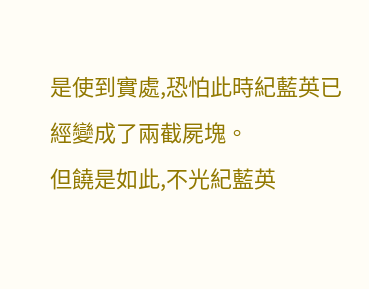是使到實處,恐怕此時紀藍英已經變成了兩截屍塊。
但饒是如此,不光紀藍英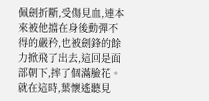佩劍折斷,受傷見血,連本來被他擋在身後動彈不得的嚴矜,也被劍鋒的餘力掀飛了出去,這回是面部朝下,摔了個滿臉花。
就在這時,葉懷遙聽見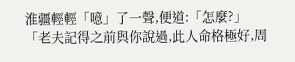淮疆輕輕「噫」了一聲,便道:「怎麼?」
「老夫記得之前與你說過,此人命格極好,周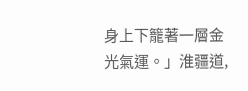身上下籠著一層金光氣運。」淮疆道,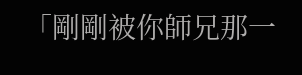「剛剛被你師兄那一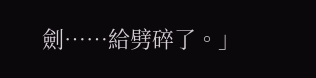劍……給劈碎了。」